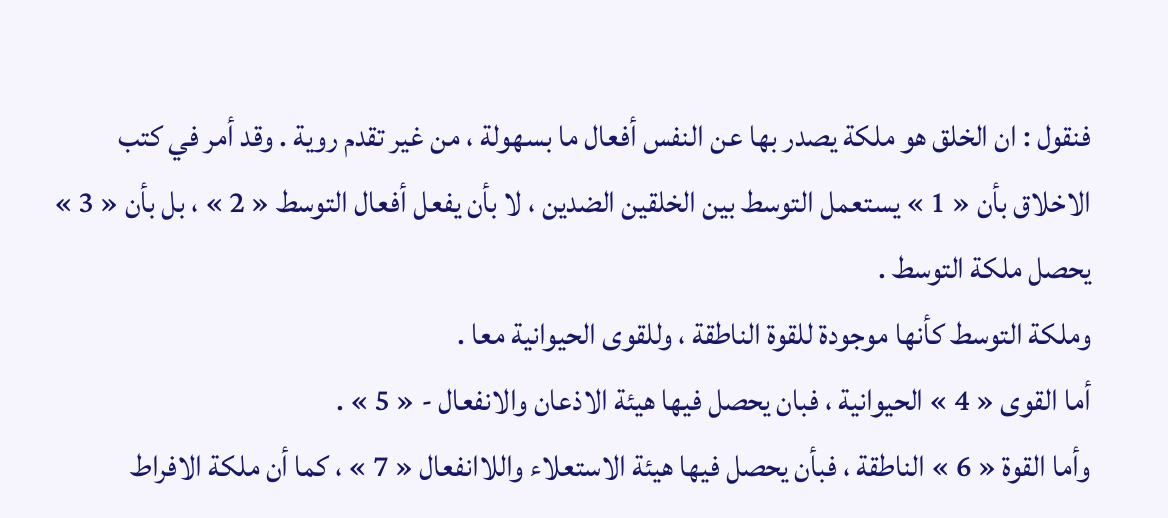فنقول : ان الخلق هو ملكة يصدر بها عن النفس أفعال ما بسهولة ، من غير تقدم روية . وقد أمر في كتب الاخلاق بأن « 1 » يستعمل التوسط بين الخلقين الضدين ، لا بأن يفعل أفعال التوسط « 2 » ، بل بأن « 3 » يحصل ملكة التوسط .
وملكة التوسط كأنها موجودة للقوة الناطقة ، وللقوى الحيوانية معا .
أما القوى « 4 » الحيوانية ، فبان يحصل فيها هيئة الاذعان والانفعال - « 5 » .
وأما القوة « 6 » الناطقة ، فبأن يحصل فيها هيئة الاستعلاء واللاانفعال « 7 » ، كما أن ملكة الافراط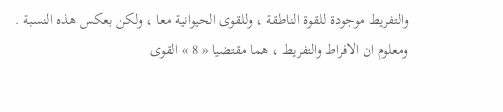والتفريط موجودة للقوة الناطقة ، وللقوى الحيوانية معا ، ولكن بعكس هذه النسبة .
ومعلوم ان الافراط والتفريط ، هما مقتضيا « 8 » القوى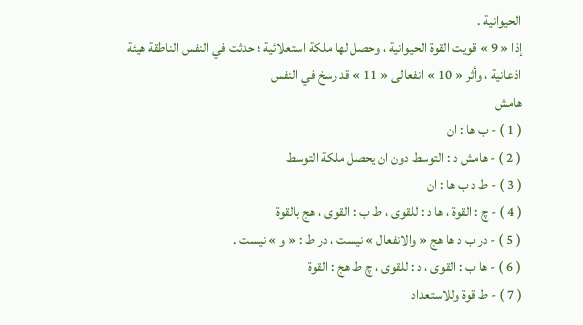الحيوانية .
إذا « 9 » قويت القوة الحيوانية ، وحصل لها ملكة استعلائية ؛ حدثت في النفس الناطقة هيئة اذعانية ، وأثر « 10 » انفعالى « 11 » قد رسخ في النفس
هامش
( 1 ) - ب ها : ان
( 2 ) - هامش د : التوسط دون ان يحصل ملكة التوسط
( 3 ) - ط د ب ها : ان
( 4 ) - چ : القوة ، ها د : للقوى ، ط ب : القوى ، هج بالقوة
( 5 ) - در ب د ها هج « والانفعال » نيست ، در ط : « و » نيست .
( 6 ) - ها ب : القوى ، د : للقوى ، چ ط هج : القوة
( 7 ) - ط قوة وللاستعداد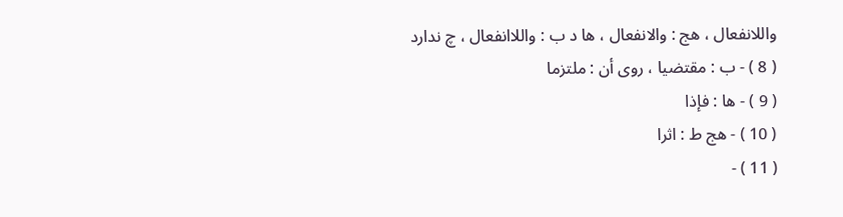واللانفعال ، هج : والانفعال ، ها د ب : واللاانفعال ، چ ندارد
( 8 ) - ب : مقتضيا ، روى أن : ملتزما
( 9 ) - ها : فإذا
( 10 ) - هج ط : اثرا
( 11 ) -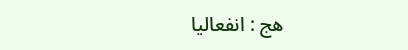هج : انفعاليا